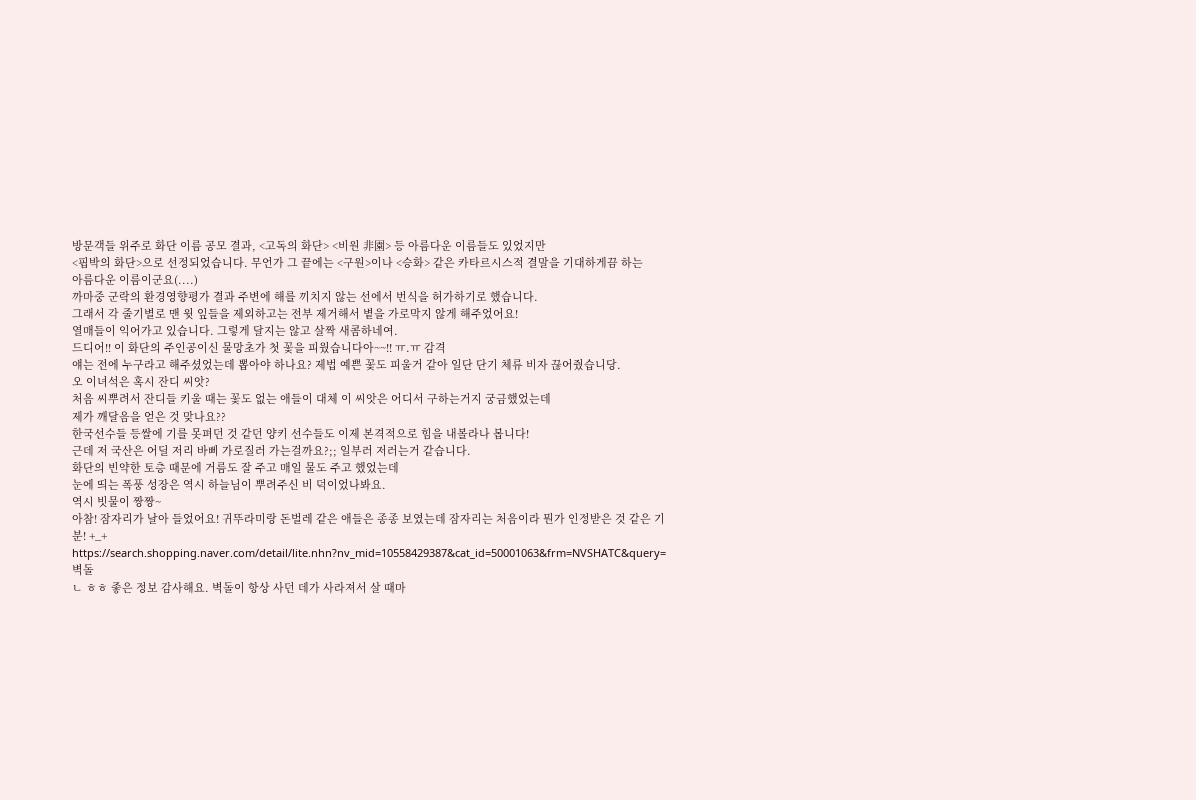방문객들 위주로 화단 이름 공모 결과, <고독의 화단> <비원 非園> 등 아름다운 이름들도 있었지만
<핍박의 화단>으로 선정되었습니다. 무언가 그 끝에는 <구원>이나 <승화> 같은 카타르시스적 결말을 기대하게끔 하는
아름다운 이름이군요(....)
까마중 군락의 환경영향평가 결과 주변에 해를 끼치지 않는 선에서 번식을 허가하기로 했습니다.
그래서 각 줄기별로 맨 윗 잎들을 제외하고는 전부 제거해서 볕을 가로막지 않게 해주었어요!
열매들이 익어가고 있습니다. 그렇게 달지는 않고 살짝 새콤하네여.
드디어!! 이 화단의 주인공이신 물망초가 첫 꽃을 피웠습니다아~~!! ㅠ.ㅠ 감격
얘는 전에 누구라고 해주셨었는데 뽑아야 하나요? 제법 예쁜 꽃도 피울거 같아 일단 단기 체류 비자 끊어줬습니당.
오 이녀석은 혹시 잔디 씨앗?
처음 씨뿌려서 잔디들 키울 때는 꽃도 없는 애들이 대체 이 씨앗은 어디서 구하는거지 궁금했었는데
제가 깨달음을 얻은 것 맞나요??
한국선수들 등쌀에 기를 못펴던 것 같던 양키 선수들도 이제 본격적으로 힘을 내볼라나 봅니다!
근데 저 국산은 어딜 저리 바삐 가로질러 가는걸까요?;; 일부러 저러는거 같습니다.
화단의 빈약한 토층 때문에 거름도 잘 주고 매일 물도 주고 했었는데
눈에 띄는 폭풍 성장은 역시 하늘님이 뿌려주신 비 덕이었나봐요.
역시 빗물이 짱짱~
아참! 잠자리가 날아 들었어요! 귀뚜라미랑 돈벌레 같은 애들은 종종 보였는데 잠자리는 처음이라 뭔가 인정받은 것 같은 기분! +_+
https://search.shopping.naver.com/detail/lite.nhn?nv_mid=10558429387&cat_id=50001063&frm=NVSHATC&query=벽돌
ㄴ ㅎㅎ 좋은 정보 감사해요. 벽돌이 항상 사던 데가 사라져서 살 때마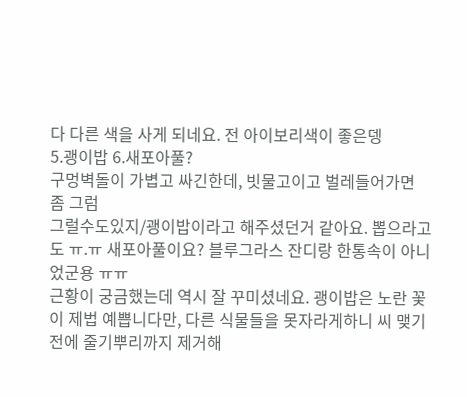다 다른 색을 사게 되네요. 전 아이보리색이 좋은뎅
5.괭이밥 6.새포아풀?
구멍벽돌이 가볍고 싸긴한데, 빗물고이고 벌레들어가면 좀 그럼
그럴수도있지/괭이밥이라고 해주셨던거 같아요. 뽑으라고도 ㅠ.ㅠ 새포아풀이요? 블루그라스 잔디랑 한통속이 아니었군용 ㅠㅠ
근황이 궁금했는데 역시 잘 꾸미셨네요. 괭이밥은 노란 꽃이 제법 예쁩니다만, 다른 식물들을 못자라게하니 씨 맺기 전에 줄기뿌리까지 제거해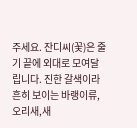주세요. 잔디씨(꽃)은 줄기 끝에 외대로 모여달립니다. 진한 갈색이라 흔히 보이는 바랭이류,오리새,새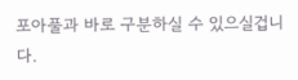포아풀과 바로 구분하실 수 있으실겁니다.